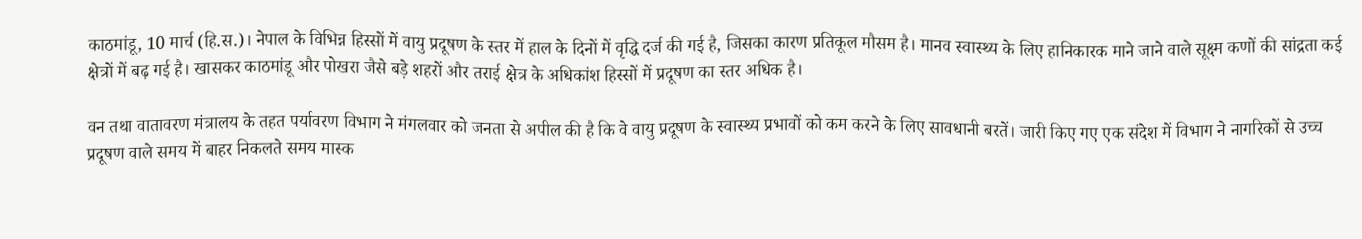काठमांडू, 10 मार्च (हि.स.)। नेपाल के विभिन्न हिस्सों में वायु प्रदूषण के स्तर में हाल के दिनों में वृद्धि दर्ज की गई है, जिसका कारण प्रतिकूल मौसम है। मानव स्वास्थ्य के लिए हानिकारक माने जाने वाले सूक्ष्म कणों की सांद्रता कई क्षेत्रों में बढ़ गई है। खासकर काठमांडू और पोखरा जैसे बड़े शहरों और तराई क्षेत्र के अधिकांश हिस्सों में प्रदूषण का स्तर अधिक है।

वन तथा वातावरण मंत्रालय के तहत पर्यावरण विभाग ने मंगलवार को जनता से अपील की है कि वे वायु प्रदूषण के स्वास्थ्य प्रभावों को कम करने के लिए सावधानी बरतें। जारी किए गए एक संदेश में विभाग ने नागरिकों से उच्च प्रदूषण वाले समय में बाहर निकलते समय मास्क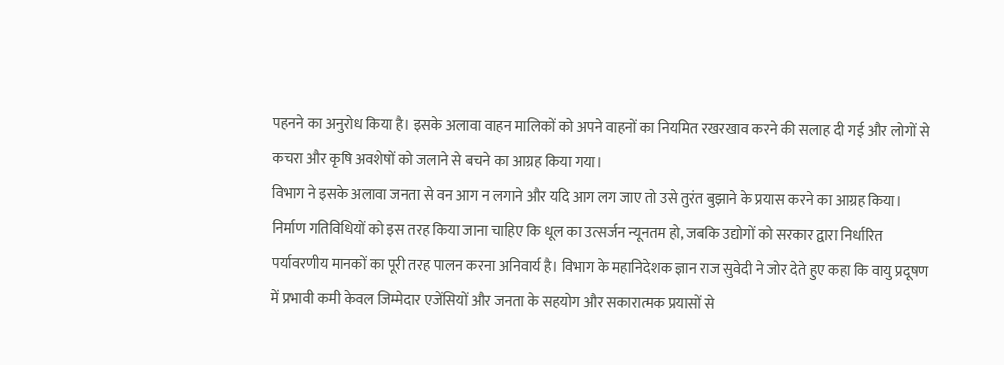पहनने का अनुरोध किया है। इसके अलावा वाहन मालिकों को अपने वाहनों का नियमित रखरखाव करने की सलाह दी गई और लोगों से कचरा और कृषि अवशेषों को जलाने से बचने का आग्रह किया गया।
विभाग ने इसके अलावा जनता से वन आग न लगाने और यदि आग लग जाए तो उसे तुरंत बुझाने के प्रयास करने का आग्रह किया। निर्माण गतिविधियों को इस तरह किया जाना चाहिए कि धूल का उत्सर्जन न्यूनतम हो, जबकि उद्योगों को सरकार द्वारा निर्धारित पर्यावरणीय मानकों का पूरी तरह पालन करना अनिवार्य है। विभाग के महानिदेशक ज्ञान राज सुवेदी ने जोर देते हुए कहा कि वायु प्रदूषण में प्रभावी कमी केवल जिम्मेदार एजेंसियों और जनता के सहयोग और सकारात्मक प्रयासों से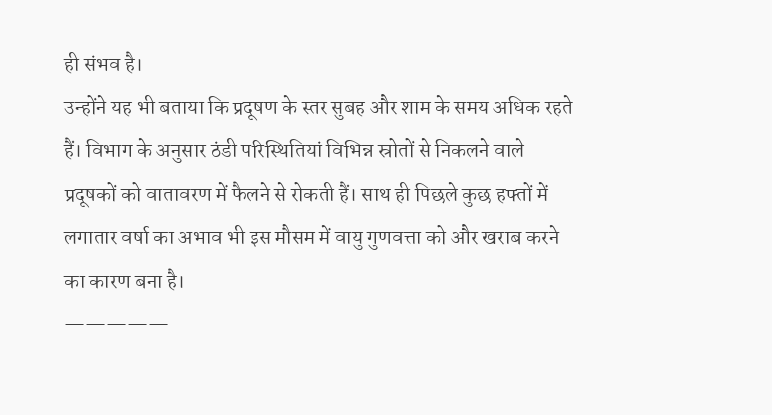ही संभव है।
उन्होंने यह भी बताया कि प्रदूषण के स्तर सुबह और शाम के समय अधिक रहते हैं। विभाग के अनुसार ठंडी परिस्थितियां विभिन्न स्रोतों से निकलने वाले प्रदूषकों को वातावरण में फैलने से रोकती हैं। साथ ही पिछले कुछ हफ्तों में लगातार वर्षा का अभाव भी इस मौसम में वायु गुणवत्ता को और खराब करने का कारण बना है।
—————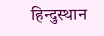हिन्दुस्थान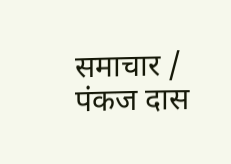समाचार / पंकज दास